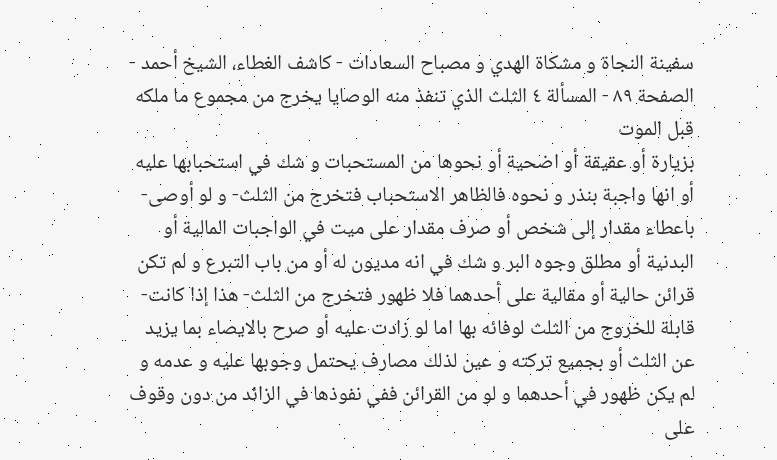سفينة النجاة و مشكاة الهدي و مصباح السعادات - كاشف الغطاء، الشيخ أحمد - الصفحة ٨٩ - المسألة ٤ الثلث الذي تنفذ منه الوصايا يخرج من مجموع ما ملكه قبل الموت
بزيارة أو عقيقة أو اضحية أو نحوها من المستحبات و شك في استحبابها عليه أو انها واجبة بنذر و نحوه فالظاهر الاستحباب فتخرج من الثلث- و لو أوصى- باعطاء مقدار إلى شخص أو صرف مقدار على ميت في الواجبات المالية أو البدنية أو مطلق وجوه البر و شك في انه مديون له أو من باب التبرع و لم تكن قرائن حالية أو مقالية على أحدهما فلا ظهور فتخرج من الثلث- هذا إذا كانت- قابلة للخروج من الثلث لوفائه بها اما لو زادت عليه أو صرح بالايصاء بما يزيد عن الثلث أو بجميع تركته و عين لذلك مصارف يحتمل وجوبها عليه و عدمه و لم يكن ظهور في أحدهما و لو من القرائن ففي نفوذها في الزائد من دون وقوف على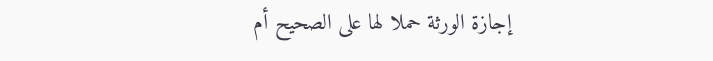إجازة الورثة حملا لها على الصحيح أم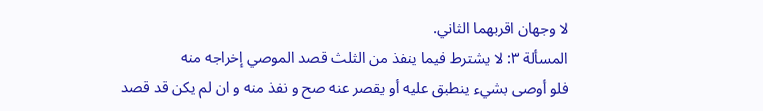لا وجهان اقربهما الثاني.
المسألة ٣: لا يشترط فيما ينفذ من الثلث قصد الموصي إخراجه منه
فلو أوصى بشيء ينطبق عليه أو يقصر عنه صح و نفذ منه و ان لم يكن قد قصد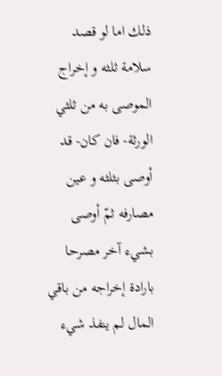ذلك اما لو قصد سلامة ثلثه و إخراج الموصى به من ثلثي الورثة- فان كان- قد أوصى بثلثه و عين مصارفه ثمّ أوصى بشيء آخر مصرحا بارادة إخراجه من باقي المال لم ينفذ شيء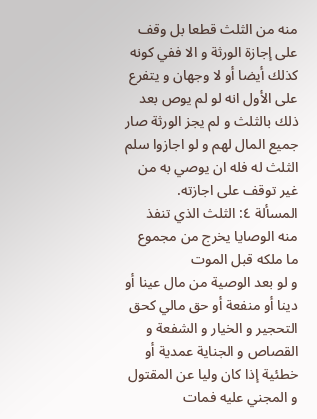منه من الثلث قطعا بل وقف على إجازة الورثة و الا ففي كونه كذلك أيضا أو لا وجهان و يتفرع على الأول انه لو لم يوص بعد ذلك بالثلث و لم يجز الورثة صار جميع المال لهم و لو اجازوا سلم الثلث له فله ان يوصي به من غير توقف على اجازته.
المسألة ٤: الثلث الذي تنفذ منه الوصايا يخرج من مجموع ما ملكه قبل الموت
و لو بعد الوصية من مال عينا أو دينا أو منفعة أو حق مالي كحق التحجير و الخيار و الشفعة و القصاص و الجناية عمدية أو خطئية إذا كان وليا عن المقتول و المجني عليه فمات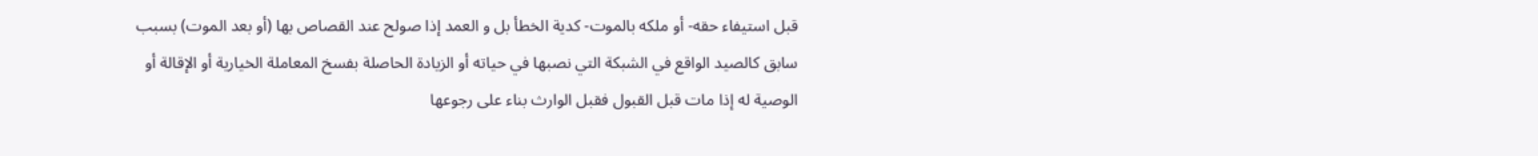قبل استيفاء حقه- أو ملكه بالموت- كدية الخطأ بل و العمد إذا صولح عند القصاص بها (أو بعد الموت) بسبب سابق كالصيد الواقع في الشبكة التي نصبها في حياته أو الزيادة الحاصلة بفسخ المعاملة الخيارية أو الإقالة أو الوصية له إذا مات قبل القبول فقبل الوارث بناء على رجوعها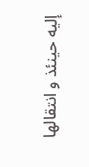إليه حينئذ و انتقالها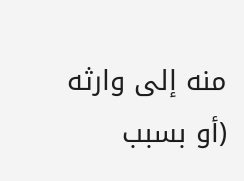منه إلى وارثه (أو بسبب